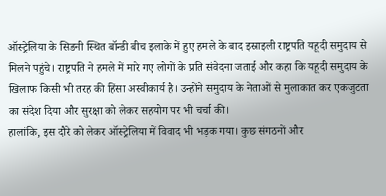ऑस्ट्रेलिया के सिडनी स्थित बॉन्डी बीच इलाके में हुए हमले के बाद इस्राइली राष्ट्रपति यहूदी समुदाय से मिलने पहुंचे। राष्ट्रपति ने हमले में मारे गए लोगों के प्रति संवेदना जताई और कहा कि यहूदी समुदाय के खिलाफ किसी भी तरह की हिंसा अस्वीकार्य है। उन्होंने समुदाय के नेताओं से मुलाकात कर एकजुटता का संदेश दिया और सुरक्षा को लेकर सहयोग पर भी चर्चा की।
हालांकि, इस दौरे को लेकर ऑस्ट्रेलिया में विवाद भी भड़क गया। कुछ संगठनों और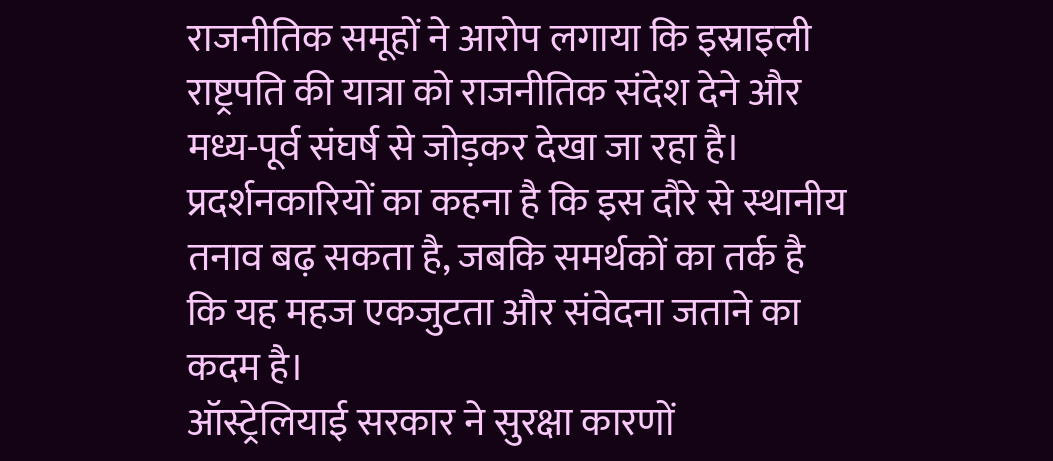राजनीतिक समूहों ने आरोप लगाया कि इस्राइली राष्ट्रपति की यात्रा को राजनीतिक संदेश देने और मध्य-पूर्व संघर्ष से जोड़कर देखा जा रहा है। प्रदर्शनकारियों का कहना है कि इस दौरे से स्थानीय तनाव बढ़ सकता है, जबकि समर्थकों का तर्क है कि यह महज एकजुटता और संवेदना जताने का कदम है।
ऑस्ट्रेलियाई सरकार ने सुरक्षा कारणों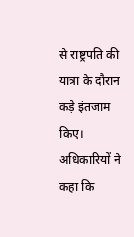से राष्ट्रपति की यात्रा के दौरान कड़े इंतजाम किए। अधिकारियों ने कहा कि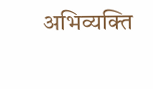अभिव्यक्ति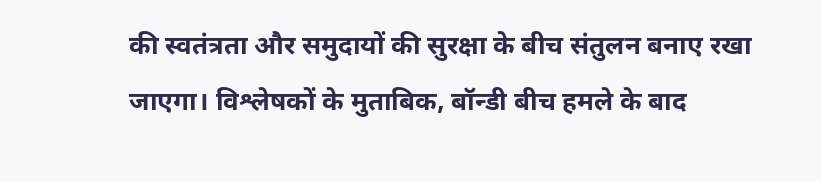की स्वतंत्रता और समुदायों की सुरक्षा के बीच संतुलन बनाए रखा जाएगा। विश्लेषकों के मुताबिक, बॉन्डी बीच हमले के बाद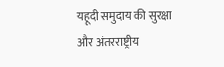यहूदी समुदाय की सुरक्षा और अंतरराष्ट्रीय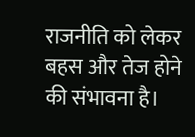राजनीति को लेकर बहस और तेज होने की संभावना है।